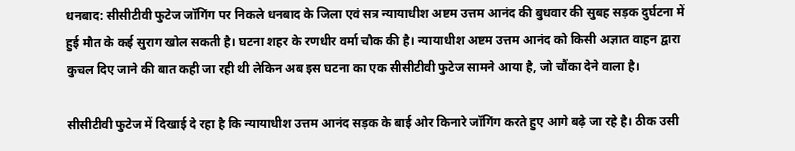धनबाद: सीसीटीवी फुटेज जॉगिंग पर निकले धनबाद के जिला एवं सत्र न्यायाधीश अष्टम उत्तम आनंद की बुधवार की सुबह सड़क दुर्घटना में हुई मौत के कई सुराग खोल सकती है। घटना शहर के रणधीर वर्मा चौक की है। न्यायाधीश अष्टम उत्तम आनंद को किसी अज्ञात वाहन द्वारा कुचल दिए जाने की बात कही जा रही थी लेकिन अब इस घटना का एक सीसीटीवी फुटेज सामने आया है, जो चौंका देने वाला है।

सीसीटीवी फुटेज में दिखाई दे रहा है कि न्यायाधीश उत्तम आनंद सड़क के बाई ओर किनारे जॉगिंग करते हुए आगे बढ़े जा रहे है। ठीक उसी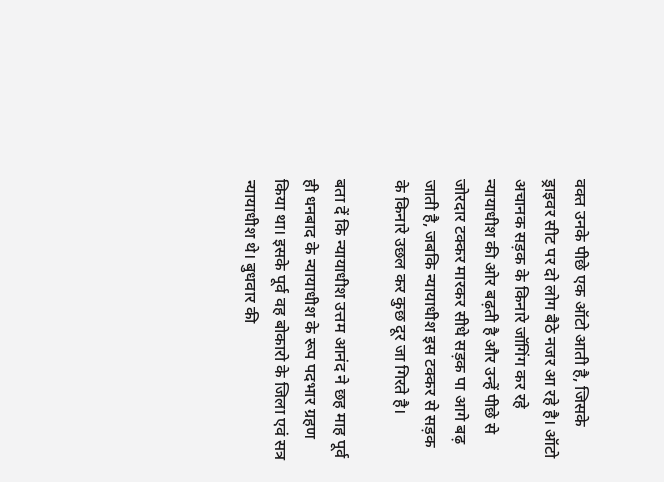वक्त उनके पीछे एक ऑटो आती है, जिसके ड्राइवर सीट पर दो लोग बैठे नजर आ रहे है। ऑटो अचानक सड़क के किनारे जॉगिंग कर रहे न्यायाधीश की ओर बढ़ती है और उन्हें पीछे से जोरदार टक्कर मारकर सीधे सड़क पा आगे बढ़ जाती है, जबकि न्यायाधीश इस टक्कर से सड़क के किनारे उछल कर कुछ दूर जा गिरते है।

बता दें कि न्यायाधीश उत्तम आनंद ने छह माह पूर्व ही धनबाद के न्यायाधीश के रूप पदभार ग्रहण किया था। इसके पूर्व वह बोकारो के जिला एवं सत्र न्यायाधीश थे। बुधवार की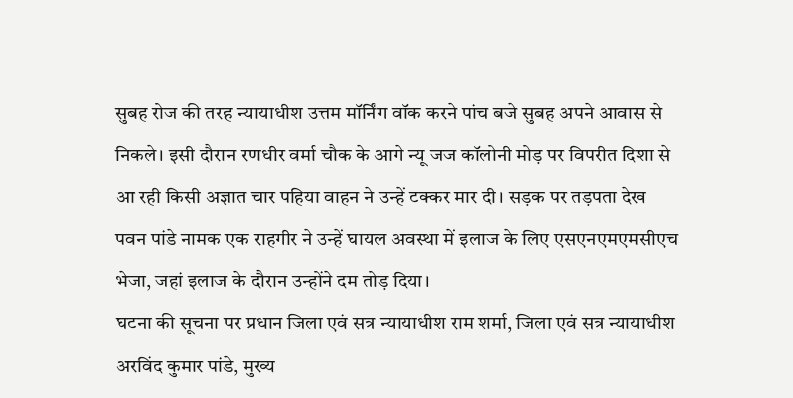सुबह रोज की तरह न्यायाधीश उत्तम मॉर्निंग वॉक करने पांच बजे सुबह अपने आवास से निकले। इसी दौरान रणधीर वर्मा चौक के आगे न्यू जज कॉलोनी मोड़ पर विपरीत दिशा से आ रही किसी अज्ञात चार पहिया वाहन ने उन्हें टक्कर मार दी। सड़क पर तड़पता देख पवन पांडे नामक एक राहगीर ने उन्हें घायल अवस्था में इलाज के लिए एसएनएमएमसीएच भेजा, जहां इलाज के दौरान उन्होंने दम तोड़ दिया।
घटना की सूचना पर प्रधान जिला एवं सत्र न्यायाधीश राम शर्मा, जिला एवं सत्र न्यायाधीश अरविंद कुमार पांडे, मुख्य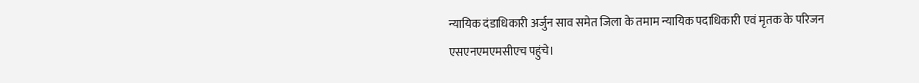न्यायिक दंडाधिकारी अर्जुन साव समेत जिला के तमाम न्यायिक पदाधिकारी एवं मृतक के परिजन एसएनएमएमसीएच पहुंचे।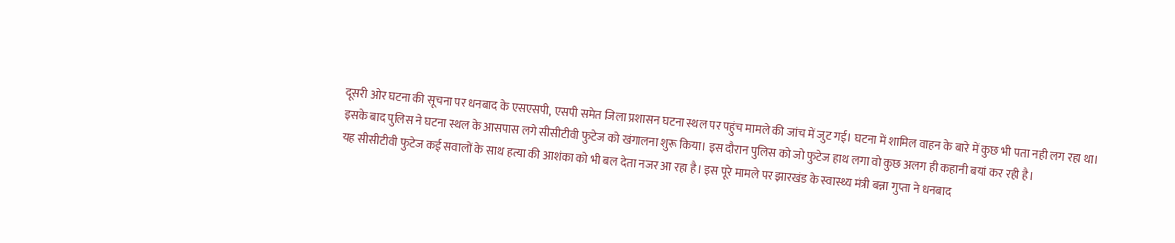दूसरी ओर घटना की सूचना पर धनबाद के एसएसपी, एसपी समेत जिला प्रशासन घटना स्थल पर पहुंच मामले की जांच में जुट गई। घटना में शामिल वाहन के बारे में कुछ भी पता नही लग रहा था। इसके बाद पुलिस ने घटना स्थल के आसपास लगे सीसीटीवी फुटेज को खंगालना शुरू किया। इस दौरान पुलिस को जो फुटेज हाथ लगा वो कुछ अलग ही कहानी बयां कर रही है।
यह सीसीटीवी फुटेज कई सवालों के साथ हत्या की आशंका को भी बल देता नजर आ रहा है। इस पूरे मामले पर झारखंड के स्वास्थ्य मंत्री बन्ना गुप्ता ने धनबाद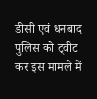डीसी एवं धनबाद पुलिस को ट्वीट कर इस मामले में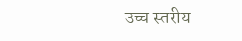उच्च स्तरीय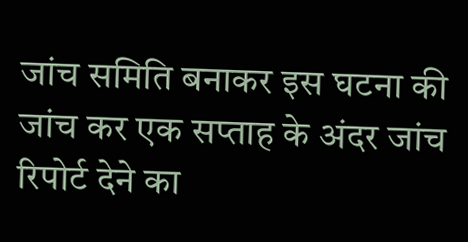जांच समिति बनाकर इस घटना की जांच कर एक सप्ताह के अंदर जांच रिपोर्ट देने का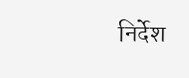निर्देश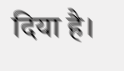दिया है।